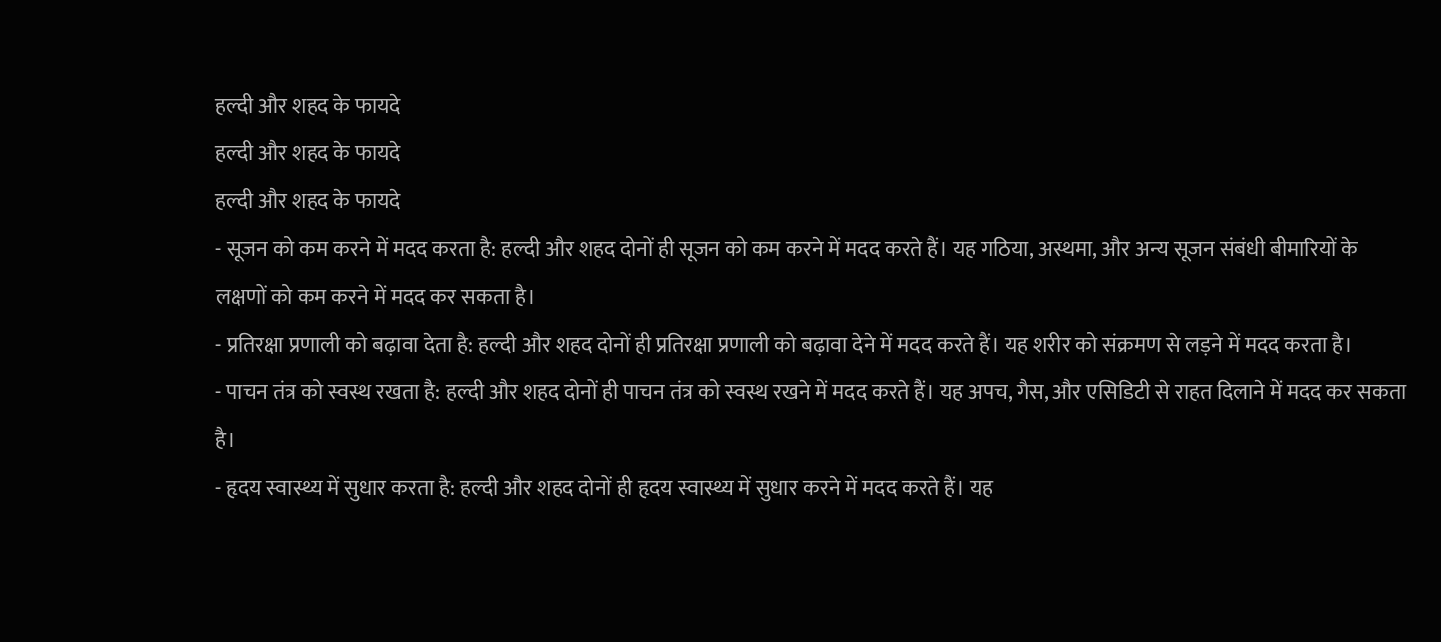हल्दी और शहद के फायदे
हल्दी और शहद के फायदे
हल्दी और शहद के फायदे
- सूजन को कम करने में मदद करता है: हल्दी और शहद दोनों ही सूजन को कम करने में मदद करते हैं। यह गठिया, अस्थमा, और अन्य सूजन संबंधी बीमारियों के लक्षणों को कम करने में मदद कर सकता है।
- प्रतिरक्षा प्रणाली को बढ़ावा देता है: हल्दी और शहद दोनों ही प्रतिरक्षा प्रणाली को बढ़ावा देने में मदद करते हैं। यह शरीर को संक्रमण से लड़ने में मदद करता है।
- पाचन तंत्र को स्वस्थ रखता है: हल्दी और शहद दोनों ही पाचन तंत्र को स्वस्थ रखने में मदद करते हैं। यह अपच, गैस, और एसिडिटी से राहत दिलाने में मदद कर सकता है।
- हृदय स्वास्थ्य में सुधार करता है: हल्दी और शहद दोनों ही हृदय स्वास्थ्य में सुधार करने में मदद करते हैं। यह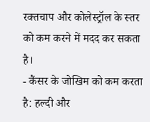रक्तचाप और कोलेस्ट्रॉल के स्तर को कम करने में मदद कर सकता है।
- कैंसर के जोखिम को कम करता है: हल्दी और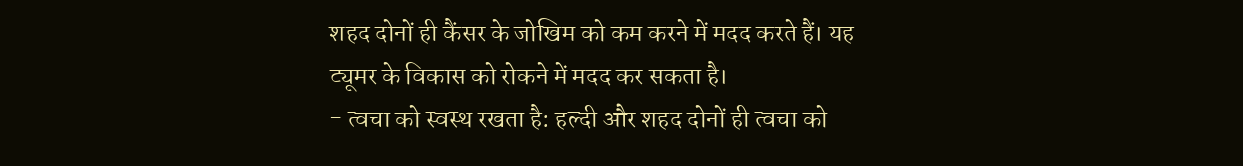शहद दोनों ही कैंसर के जोखिम को कम करने में मदद करते हैं। यह ट्यूमर के विकास को रोकने में मदद कर सकता है।
- त्वचा को स्वस्थ रखता है: हल्दी और शहद दोनों ही त्वचा को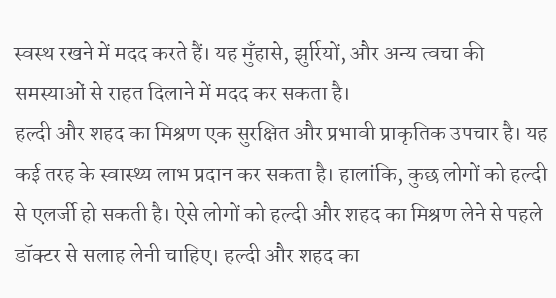स्वस्थ रखने में मदद करते हैं। यह मुँहासे, झुर्रियों, और अन्य त्वचा की समस्याओं से राहत दिलाने में मदद कर सकता है।
हल्दी और शहद का मिश्रण एक सुरक्षित और प्रभावी प्राकृतिक उपचार है। यह कई तरह के स्वास्थ्य लाभ प्रदान कर सकता है। हालांकि, कुछ लोगों को हल्दी से एलर्जी हो सकती है। ऐसे लोगों को हल्दी और शहद का मिश्रण लेने से पहले डॉक्टर से सलाह लेनी चाहिए। हल्दी और शहद का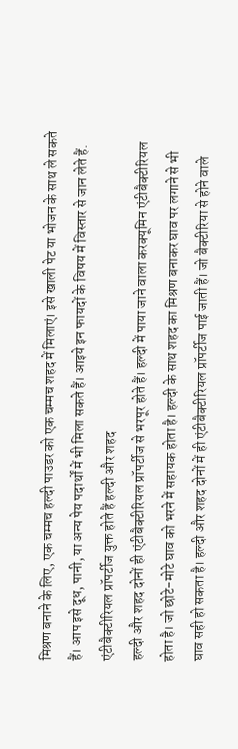मिश्रण बनाने के लिए, एक चम्मच हल्दी पाउडर को एक चम्मच शहद में मिलाएं। इसे खाली पेट या भोजन के साथ ले सकते हैं। आप इसे दूध, पानी, या अन्य पेय पदार्थों में भी मिला सकते हैं। आइये इन फायदों के विषय में विस्तार से जान लेते हैं.
एंटीबैक्टीरियल प्रॉपर्टीज युक्त होते हैं हल्दी और शहद
हल्दी और शहद दोनों ही एंटीबैक्टीरियल प्रॉपर्टीज से भरपूर होते हैं। हल्दी में पाया जाने वाला करक्यूमिन एंटीबैक्टीरियल होता है। जो छोटे-मोटे घाव को भरने में सहायक होता है। हल्दी के साथ शहद का मिश्रण बनाकर घाव पर लगाने से भी घाव सही हो सकता है। हल्दी और शहद दोनों में ही एंटीबैक्टीरियल प्रॉपर्टीज पाई जाती हैं। जो बैक्टीरिया से होने वाले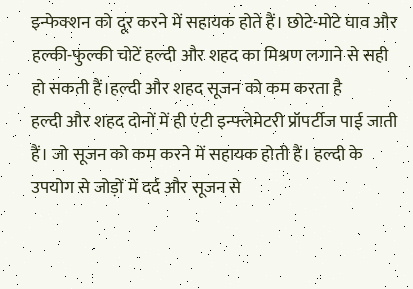इन्फेक्शन को दूर करने में सहायक होते हैं। छोटे-मोटे घाव और हल्की-फुल्की चोटें हल्दी और शहद का मिश्रण लगाने से सही हो सकती हैं।हल्दी और शहद सूजन को कम करता है
हल्दी और शहद दोनों में ही एंटी इन्फ्लेमेटरी प्रॉपर्टीज पाई जाती हैं। जो सूजन को कम करने में सहायक होती हैं। हल्दी के उपयोग से जोड़ों में दर्द और सूजन से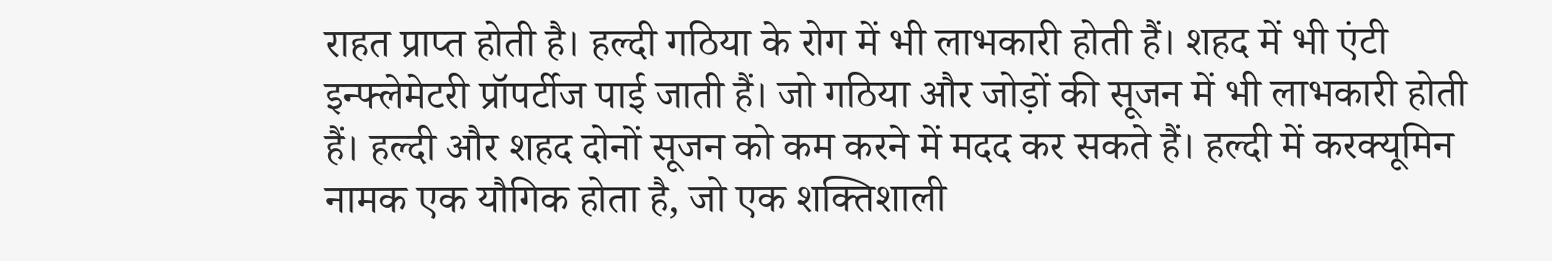राहत प्राप्त होती है। हल्दी गठिया के रोग में भी लाभकारी होती हैं। शहद में भी एंटी इन्फ्लेमेटरी प्रॉपर्टीज पाई जाती हैं। जो गठिया और जोड़ों की सूजन में भी लाभकारी होती हैं। हल्दी और शहद दोनों सूजन को कम करने में मदद कर सकते हैं। हल्दी में करक्यूमिन नामक एक यौगिक होता है, जो एक शक्तिशाली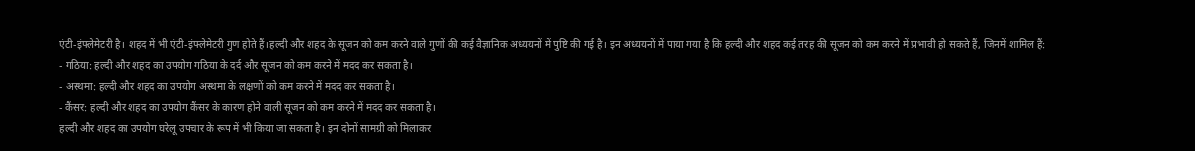एंटी-इंफ्लेमेटरी है। शहद में भी एंटी-इंफ्लेमेटरी गुण होते हैं।हल्दी और शहद के सूजन को कम करने वाले गुणों की कई वैज्ञानिक अध्ययनों में पुष्टि की गई है। इन अध्ययनों में पाया गया है कि हल्दी और शहद कई तरह की सूजन को कम करने में प्रभावी हो सकते हैं, जिनमें शामिल हैं:
- गठिया: हल्दी और शहद का उपयोग गठिया के दर्द और सूजन को कम करने में मदद कर सकता है।
- अस्थमा: हल्दी और शहद का उपयोग अस्थमा के लक्षणों को कम करने में मदद कर सकता है।
- कैंसर: हल्दी और शहद का उपयोग कैंसर के कारण होने वाली सूजन को कम करने में मदद कर सकता है।
हल्दी और शहद का उपयोग घरेलू उपचार के रूप में भी किया जा सकता है। इन दोनों सामग्री को मिलाकर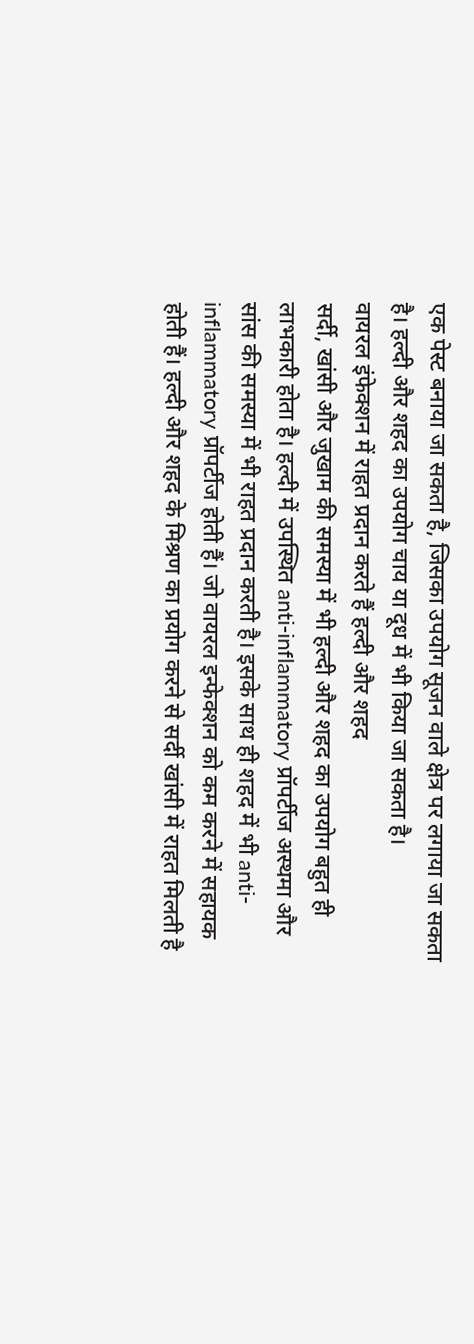एक पेस्ट बनाया जा सकता है, जिसका उपयोग सूजन वाले क्षेत्र पर लगाया जा सकता है। हल्दी और शहद का उपयोग चाय या दूध में भी किया जा सकता है।
वायरल इंफेक्शन में राहत प्रदान करते हैं हल्दी और शहद
सर्दी, खांसी और जुखाम की समस्या में भी हल्दी और शहद का उपयोग बहुत ही लाभकारी होता है। हल्दी में उपस्थित anti-inflammatory प्रॉपर्टीज अस्थमा और सांस की समस्या में भी राहत प्रदान करती है। इसके साथ ही शहद में भी anti-inflammatory प्रॉपर्टीज होती हैं। जो वायरल इन्फेक्शन को कम करने में सहायक होती हैं। हल्दी और शहद के मिश्रण का प्रयोग करने से सर्दी खांसी में राहत मिलती है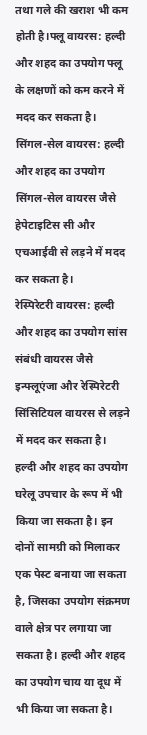तथा गले की खराश भी कम होती है।फ्लू वायरस: हल्दी और शहद का उपयोग फ्लू के लक्षणों को कम करने में मदद कर सकता है।
सिंगल-सेल वायरस: हल्दी और शहद का उपयोग सिंगल-सेल वायरस जैसे हेपेटाइटिस सी और एचआईवी से लड़ने में मदद कर सकता है।
रेस्पिरेटरी वायरस: हल्दी और शहद का उपयोग सांस संबंधी वायरस जैसे इन्फ्लूएंजा और रेस्पिरेटरी सिंसिटियल वायरस से लड़ने में मदद कर सकता है।
हल्दी और शहद का उपयोग घरेलू उपचार के रूप में भी किया जा सकता है। इन दोनों सामग्री को मिलाकर एक पेस्ट बनाया जा सकता है, जिसका उपयोग संक्रमण वाले क्षेत्र पर लगाया जा सकता है। हल्दी और शहद का उपयोग चाय या दूध में भी किया जा सकता है।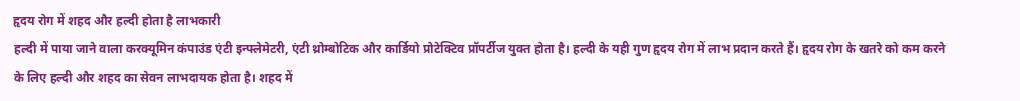हृदय रोग में शहद और हल्दी होता है लाभकारी
हल्दी में पाया जाने वाला करक्यूमिन कंपाउंड एंटी इन्फ्लेमेटरी, एंटी थ्रोम्बोटिक और कार्डियो प्रोटेक्टिव प्रॉपर्टीज युक्त होता है। हल्दी के यही गुण हृदय रोग में लाभ प्रदान करते हैं। हृदय रोग के खतरे को कम करने के लिए हल्दी और शहद का सेवन लाभदायक होता है। शहद में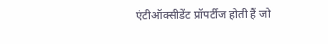एंटीऑक्सीडेंट प्रॉपर्टीज होती हैं जो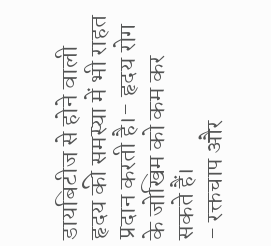डायबिटीज से होने वाली हृदय की समस्या में भी राहत प्रदान करती है।- हृदय रोग के जोखिम को कम कर सकते हैं।
- रक्तचाप और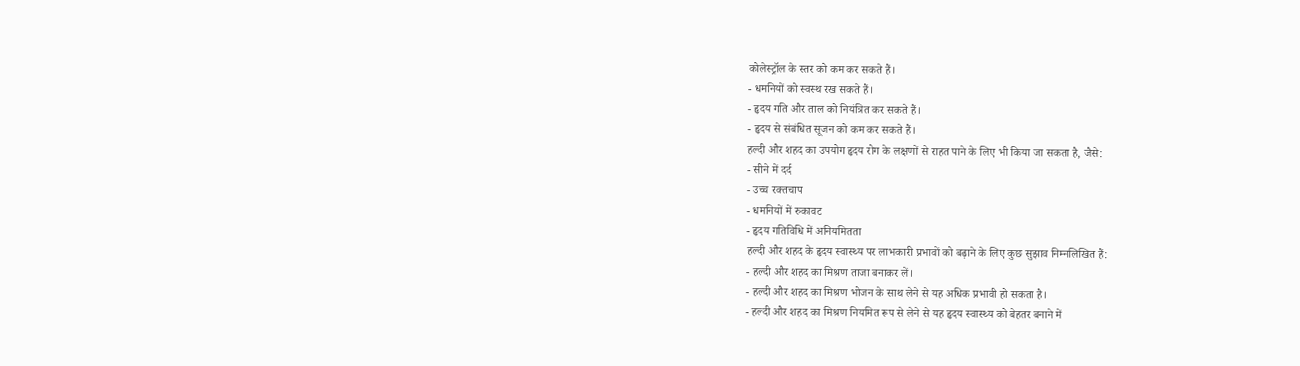कोलेस्ट्रॉल के स्तर को कम कर सकते हैं।
- धमनियों को स्वस्थ रख सकते हैं।
- हृदय गति और ताल को नियंत्रित कर सकते हैं।
- हृदय से संबंधित सूजन को कम कर सकते हैं।
हल्दी और शहद का उपयोग हृदय रोग के लक्षणों से राहत पाने के लिए भी किया जा सकता है, जैसे:
- सीने में दर्द
- उच्च रक्तचाप
- धमनियों में रुकावट
- हृदय गतिविधि में अनियमितता
हल्दी और शहद के हृदय स्वास्थ्य पर लाभकारी प्रभावों को बढ़ाने के लिए कुछ सुझाव निम्नलिखित हैं:
- हल्दी और शहद का मिश्रण ताजा बनाकर लें।
- हल्दी और शहद का मिश्रण भोजन के साथ लेने से यह अधिक प्रभावी हो सकता है।
- हल्दी और शहद का मिश्रण नियमित रूप से लेने से यह हृदय स्वास्थ्य को बेहतर बनाने में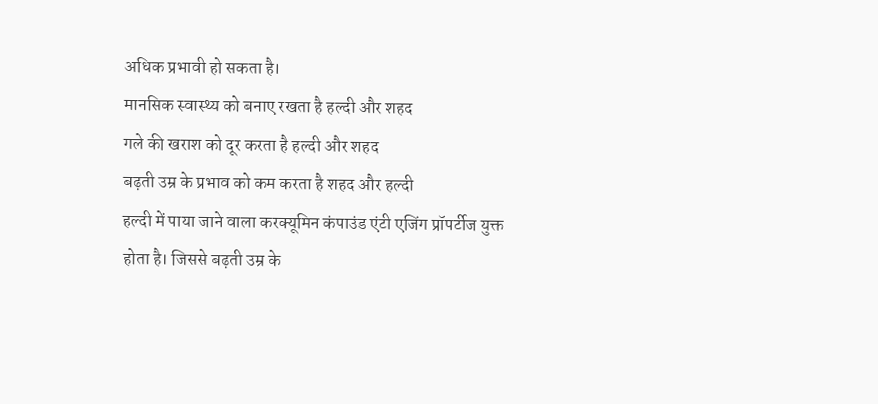अधिक प्रभावी हो सकता है।
मानसिक स्वास्थ्य को बनाए रखता है हल्दी और शहद
गले की खराश को दूर करता है हल्दी और शहद
बढ़ती उम्र के प्रभाव को कम करता है शहद और हल्दी
हल्दी में पाया जाने वाला करक्यूमिन कंपाउंड एंटी एजिंग प्रॉपर्टीज युक्त होता है। जिससे बढ़ती उम्र के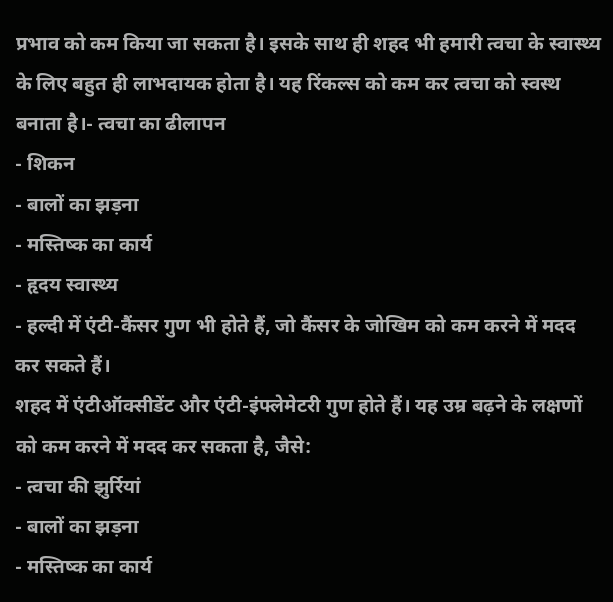प्रभाव को कम किया जा सकता है। इसके साथ ही शहद भी हमारी त्वचा के स्वास्थ्य के लिए बहुत ही लाभदायक होता है। यह रिंकल्स को कम कर त्वचा को स्वस्थ बनाता है।- त्वचा का ढीलापन
- शिकन
- बालों का झड़ना
- मस्तिष्क का कार्य
- हृदय स्वास्थ्य
- हल्दी में एंटी-कैंसर गुण भी होते हैं, जो कैंसर के जोखिम को कम करने में मदद कर सकते हैं।
शहद में एंटीऑक्सीडेंट और एंटी-इंफ्लेमेटरी गुण होते हैं। यह उम्र बढ़ने के लक्षणों को कम करने में मदद कर सकता है, जैसे:
- त्वचा की झुर्रियां
- बालों का झड़ना
- मस्तिष्क का कार्य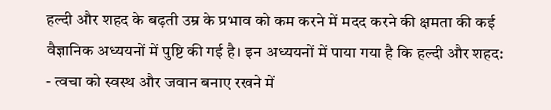हल्दी और शहद के बढ़ती उम्र के प्रभाव को कम करने में मदद करने की क्षमता की कई वैज्ञानिक अध्ययनों में पुष्टि की गई है। इन अध्ययनों में पाया गया है कि हल्दी और शहद:
- त्वचा को स्वस्थ और जवान बनाए रखने में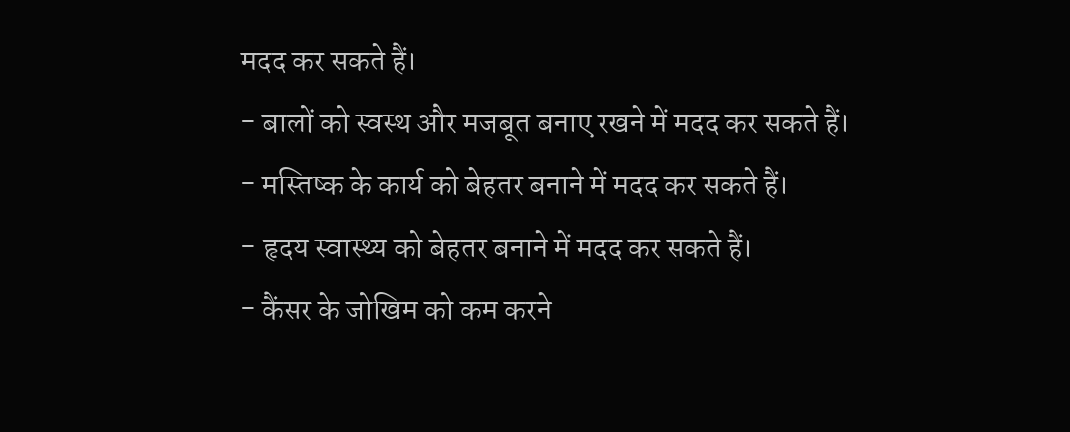मदद कर सकते हैं।
- बालों को स्वस्थ और मजबूत बनाए रखने में मदद कर सकते हैं।
- मस्तिष्क के कार्य को बेहतर बनाने में मदद कर सकते हैं।
- हृदय स्वास्थ्य को बेहतर बनाने में मदद कर सकते हैं।
- कैंसर के जोखिम को कम करने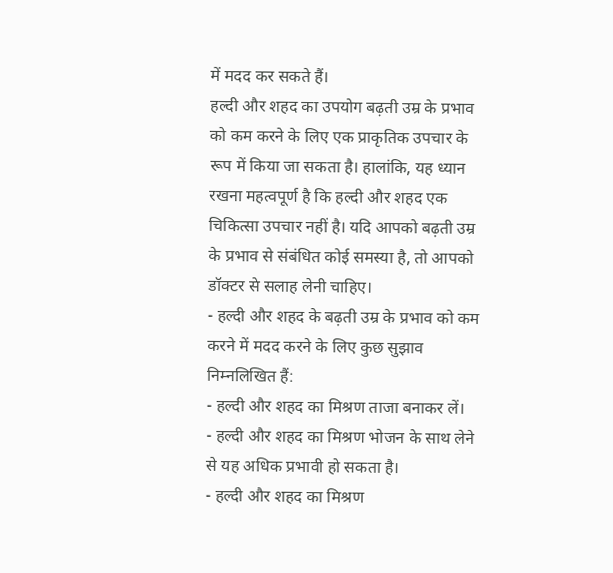में मदद कर सकते हैं।
हल्दी और शहद का उपयोग बढ़ती उम्र के प्रभाव को कम करने के लिए एक प्राकृतिक उपचार के रूप में किया जा सकता है। हालांकि, यह ध्यान रखना महत्वपूर्ण है कि हल्दी और शहद एक चिकित्सा उपचार नहीं है। यदि आपको बढ़ती उम्र के प्रभाव से संबंधित कोई समस्या है, तो आपको डॉक्टर से सलाह लेनी चाहिए।
- हल्दी और शहद के बढ़ती उम्र के प्रभाव को कम करने में मदद करने के लिए कुछ सुझाव निम्नलिखित हैं:
- हल्दी और शहद का मिश्रण ताजा बनाकर लें।
- हल्दी और शहद का मिश्रण भोजन के साथ लेने से यह अधिक प्रभावी हो सकता है।
- हल्दी और शहद का मिश्रण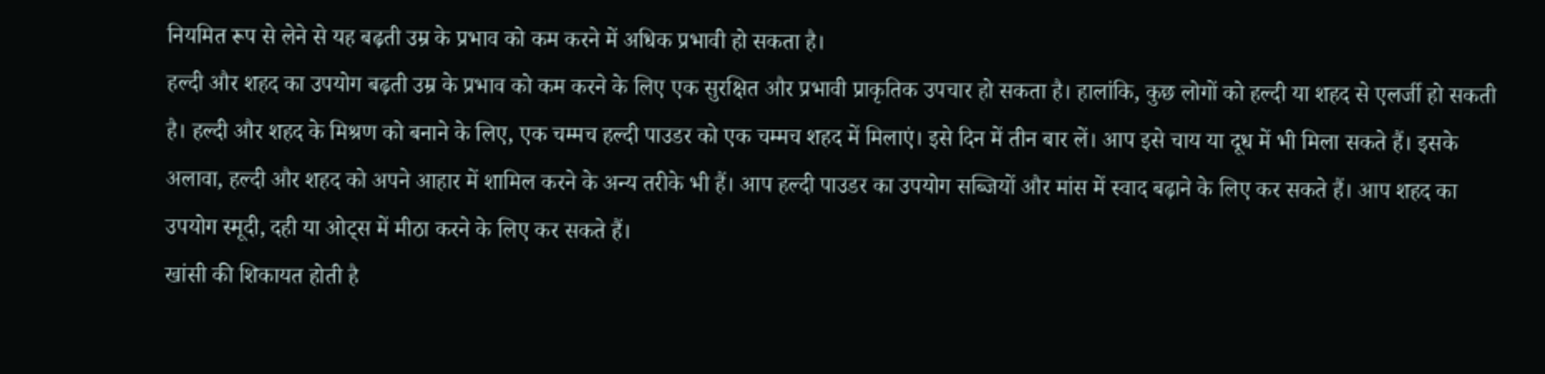नियमित रूप से लेने से यह बढ़ती उम्र के प्रभाव को कम करने में अधिक प्रभावी हो सकता है।
हल्दी और शहद का उपयोग बढ़ती उम्र के प्रभाव को कम करने के लिए एक सुरक्षित और प्रभावी प्राकृतिक उपचार हो सकता है। हालांकि, कुछ लोगों को हल्दी या शहद से एलर्जी हो सकती है। हल्दी और शहद के मिश्रण को बनाने के लिए, एक चम्मच हल्दी पाउडर को एक चम्मच शहद में मिलाएं। इसे दिन में तीन बार लें। आप इसे चाय या दूध में भी मिला सकते हैं। इसके अलावा, हल्दी और शहद को अपने आहार में शामिल करने के अन्य तरीके भी हैं। आप हल्दी पाउडर का उपयोग सब्जियों और मांस में स्वाद बढ़ाने के लिए कर सकते हैं। आप शहद का उपयोग स्मूदी, दही या ओट्स में मीठा करने के लिए कर सकते हैं।
खांसी की शिकायत होती है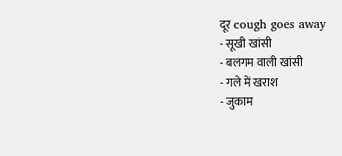दूर cough goes away
- सूखी खांसी
- बलगम वाली खांसी
- गले में खराश
- जुकाम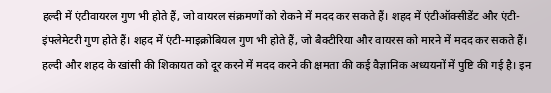हल्दी में एंटीवायरल गुण भी होते हैं, जो वायरल संक्रमणों को रोकने में मदद कर सकते हैं। शहद में एंटीऑक्सीडेंट और एंटी-इंफ्लेमेटरी गुण होते हैं। शहद में एंटी-माइक्रोबियल गुण भी होते हैं, जो बैक्टीरिया और वायरस को मारने में मदद कर सकते हैं। हल्दी और शहद के खांसी की शिकायत को दूर करने में मदद करने की क्षमता की कई वैज्ञानिक अध्ययनों में पुष्टि की गई है। इन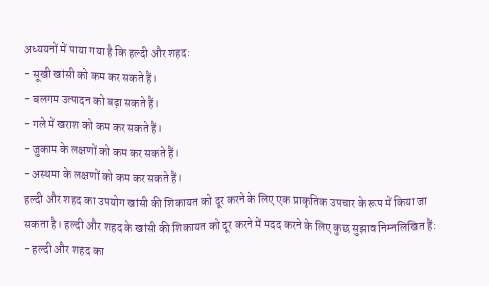अध्ययनों में पाया गया है कि हल्दी और शहद:
- सूखी खांसी को कम कर सकते हैं।
- बलगम उत्पादन को बढ़ा सकते हैं।
- गले में खराश को कम कर सकते हैं।
- जुकाम के लक्षणों को कम कर सकते हैं।
- अस्थमा के लक्षणों को कम कर सकते हैं।
हल्दी और शहद का उपयोग खांसी की शिकायत को दूर करने के लिए एक प्राकृतिक उपचार के रूप में किया जा सकता है। हल्दी और शहद के खांसी की शिकायत को दूर करने में मदद करने के लिए कुछ सुझाव निम्नलिखित हैं:
- हल्दी और शहद का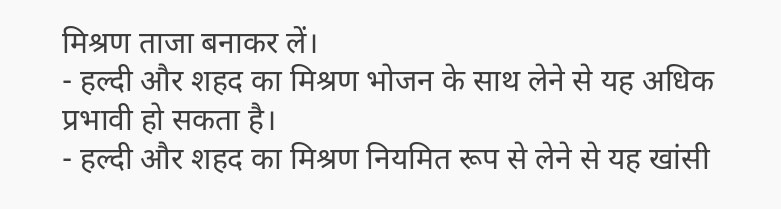मिश्रण ताजा बनाकर लें।
- हल्दी और शहद का मिश्रण भोजन के साथ लेने से यह अधिक प्रभावी हो सकता है।
- हल्दी और शहद का मिश्रण नियमित रूप से लेने से यह खांसी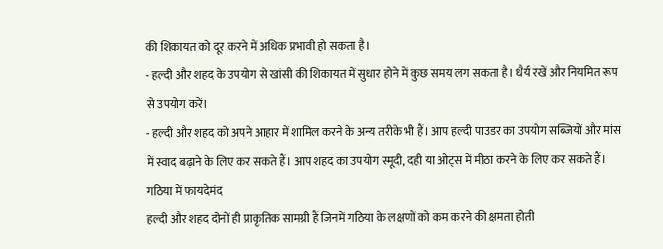की शिकायत को दूर करने में अधिक प्रभावी हो सकता है।
- हल्दी और शहद के उपयोग से खांसी की शिकायत में सुधार होने में कुछ समय लग सकता है। धैर्य रखें और नियमित रूप से उपयोग करें।
- हल्दी और शहद को अपने आहार में शामिल करने के अन्य तरीके भी हैं। आप हल्दी पाउडर का उपयोग सब्जियों और मांस में स्वाद बढ़ाने के लिए कर सकते हैं। आप शहद का उपयोग स्मूदी, दही या ओट्स में मीठा करने के लिए कर सकते हैं।
गठिया में फायदेमंद
हल्दी और शहद दोनों ही प्राकृतिक सामग्री हैं जिनमें गठिया के लक्षणों को कम करने की क्षमता होती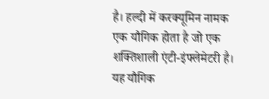है। हल्दी में करक्यूमिन नामक एक यौगिक होता है जो एक शक्तिशाली एंटी-इंफ्लेमेटरी है। यह यौगिक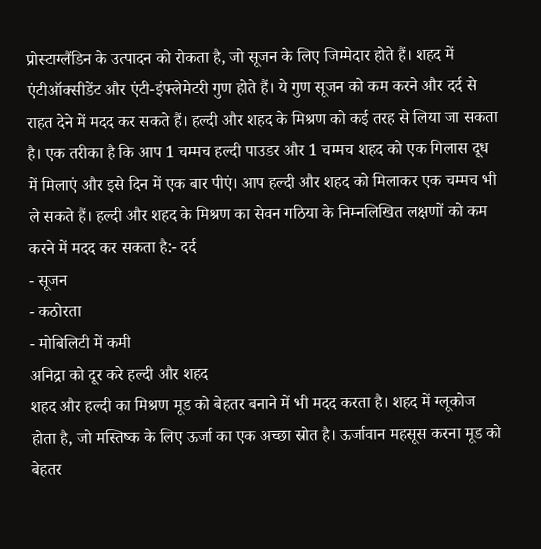प्रोस्टाग्लैंडिन के उत्पादन को रोकता है, जो सूजन के लिए जिम्मेदार होते हैं। शहद में एंटीऑक्सीडेंट और एंटी-इंफ्लेमेटरी गुण होते हैं। ये गुण सूजन को कम करने और दर्द से राहत देने में मदद कर सकते हैं। हल्दी और शहद के मिश्रण को कई तरह से लिया जा सकता है। एक तरीका है कि आप 1 चम्मच हल्दी पाउडर और 1 चम्मच शहद को एक गिलास दूध में मिलाएं और इसे दिन में एक बार पीएं। आप हल्दी और शहद को मिलाकर एक चम्मच भी ले सकते हैं। हल्दी और शहद के मिश्रण का सेवन गठिया के निम्नलिखित लक्षणों को कम करने में मदद कर सकता है:- दर्द
- सूजन
- कठोरता
- मोबिलिटी में कमी
अनिद्रा को दूर करे हल्दी और शहद
शहद और हल्दी का मिश्रण मूड को बेहतर बनाने में भी मदद करता है। शहद में ग्लूकोज होता है, जो मस्तिष्क के लिए ऊर्जा का एक अच्छा स्रोत है। ऊर्जावान महसूस करना मूड को बेहतर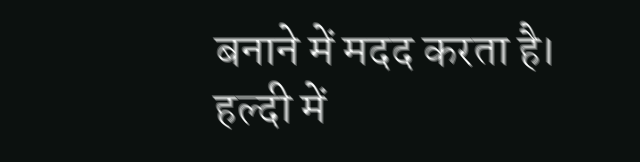बनाने में मदद करता है। हल्दी में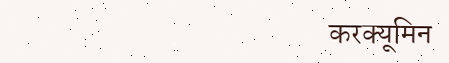करक्यूमिन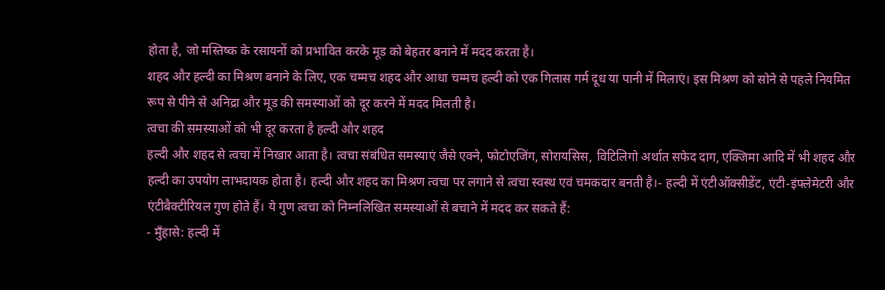होता है, जो मस्तिष्क के रसायनों को प्रभावित करके मूड को बेहतर बनाने में मदद करता है।
शहद और हल्दी का मिश्रण बनाने के लिए, एक चम्मच शहद और आधा चम्मच हल्दी को एक गिलास गर्म दूध या पानी में मिलाएं। इस मिश्रण को सोने से पहले नियमित रूप से पीने से अनिद्रा और मूड की समस्याओं को दूर करने में मदद मिलती है।
त्वचा की समस्याओं को भी दूर करता है हल्दी और शहद
हल्दी और शहद से त्वचा में निखार आता है। त्वचा संबंधित समस्याएं जैसे एक्ने, फोटोएजिंग, सोरायसिस, विटिलिगो अर्थात सफेद दाग, एक्जिमा आदि में भी शहद और हल्दी का उपयोग लाभदायक होता है। हल्दी और शहद का मिश्रण त्वचा पर लगाने से त्वचा स्वस्थ एवं चमकदार बनती है।- हल्दी में एंटीऑक्सीडेंट, एंटी-इंफ्लेमेटरी और एंटीबैक्टीरियल गुण होते हैं। ये गुण त्वचा को निम्नलिखित समस्याओं से बचाने में मदद कर सकते हैं:
- मुँहासे: हल्दी में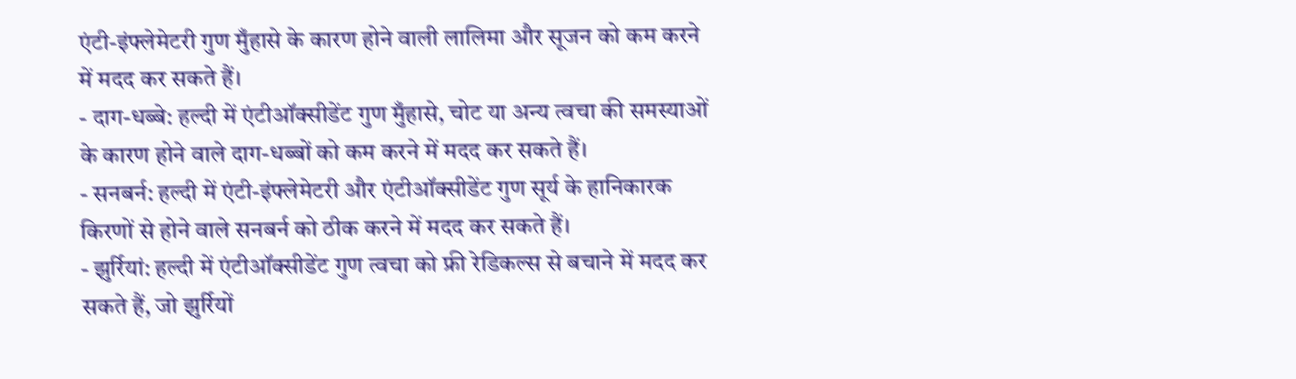एंटी-इंफ्लेमेटरी गुण मुँहासे के कारण होने वाली लालिमा और सूजन को कम करने में मदद कर सकते हैं।
- दाग-धब्बे: हल्दी में एंटीऑक्सीडेंट गुण मुँहासे, चोट या अन्य त्वचा की समस्याओं के कारण होने वाले दाग-धब्बों को कम करने में मदद कर सकते हैं।
- सनबर्न: हल्दी में एंटी-इंफ्लेमेटरी और एंटीऑक्सीडेंट गुण सूर्य के हानिकारक किरणों से होने वाले सनबर्न को ठीक करने में मदद कर सकते हैं।
- झुर्रियां: हल्दी में एंटीऑक्सीडेंट गुण त्वचा को फ्री रेडिकल्स से बचाने में मदद कर सकते हैं, जो झुर्रियों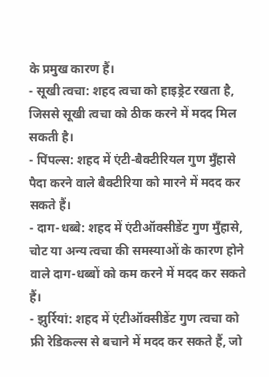के प्रमुख कारण हैं।
- सूखी त्वचा: शहद त्वचा को हाइड्रेट रखता है, जिससे सूखी त्वचा को ठीक करने में मदद मिल सकती है।
- पिंपल्स: शहद में एंटी-बैक्टीरियल गुण मुँहासे पैदा करने वाले बैक्टीरिया को मारने में मदद कर सकते हैं।
- दाग-धब्बे: शहद में एंटीऑक्सीडेंट गुण मुँहासे, चोट या अन्य त्वचा की समस्याओं के कारण होने वाले दाग-धब्बों को कम करने में मदद कर सकते हैं।
- झुर्रियां: शहद में एंटीऑक्सीडेंट गुण त्वचा को फ्री रेडिकल्स से बचाने में मदद कर सकते हैं, जो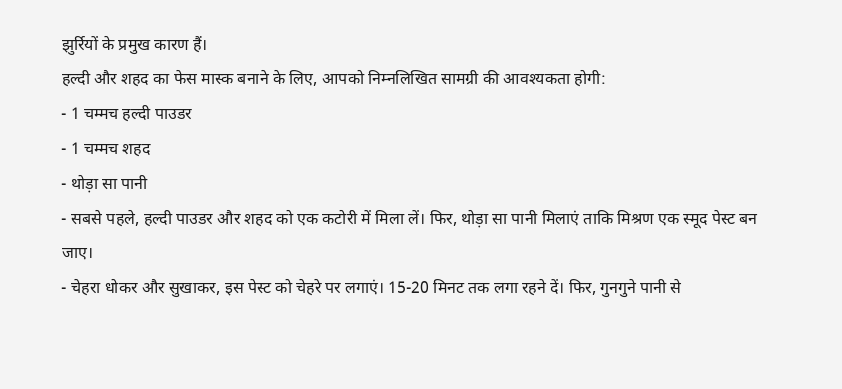झुर्रियों के प्रमुख कारण हैं।
हल्दी और शहद का फेस मास्क बनाने के लिए, आपको निम्नलिखित सामग्री की आवश्यकता होगी:
- 1 चम्मच हल्दी पाउडर
- 1 चम्मच शहद
- थोड़ा सा पानी
- सबसे पहले, हल्दी पाउडर और शहद को एक कटोरी में मिला लें। फिर, थोड़ा सा पानी मिलाएं ताकि मिश्रण एक स्मूद पेस्ट बन जाए।
- चेहरा धोकर और सुखाकर, इस पेस्ट को चेहरे पर लगाएं। 15-20 मिनट तक लगा रहने दें। फिर, गुनगुने पानी से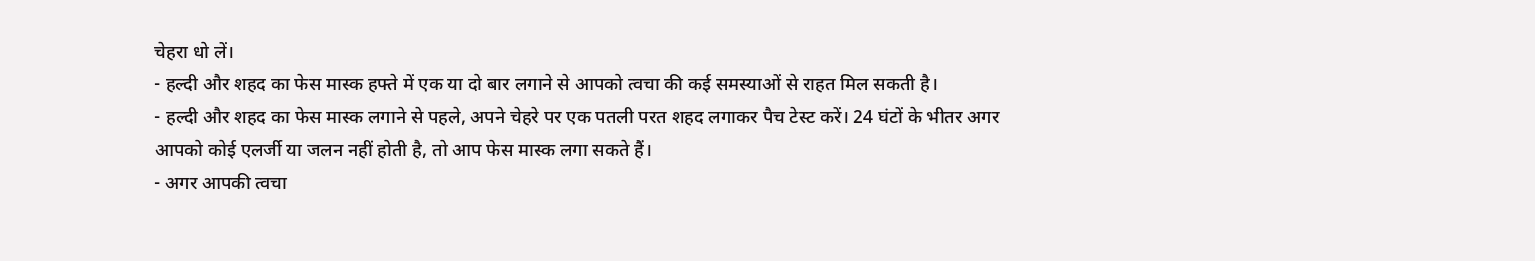चेहरा धो लें।
- हल्दी और शहद का फेस मास्क हफ्ते में एक या दो बार लगाने से आपको त्वचा की कई समस्याओं से राहत मिल सकती है।
- हल्दी और शहद का फेस मास्क लगाने से पहले, अपने चेहरे पर एक पतली परत शहद लगाकर पैच टेस्ट करें। 24 घंटों के भीतर अगर आपको कोई एलर्जी या जलन नहीं होती है, तो आप फेस मास्क लगा सकते हैं।
- अगर आपकी त्वचा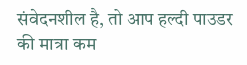संवेदनशील है, तो आप हल्दी पाउडर की मात्रा कम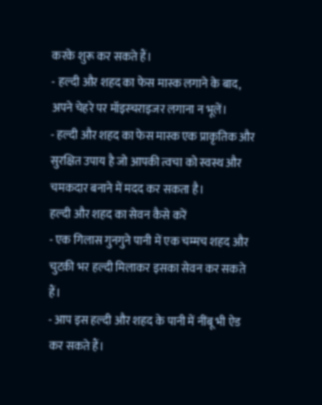करके शुरू कर सकते हैं।
- हल्दी और शहद का फेस मास्क लगाने के बाद, अपने चेहरे पर मॉइस्चराइजर लगाना न भूलें।
- हल्दी और शहद का फेस मास्क एक प्राकृतिक और सुरक्षित उपाय है जो आपकी त्वचा को स्वस्थ और चमकदार बनाने में मदद कर सकता है।
हल्दी और शहद का सेवन कैसे करें
- एक गिलास गुनगुने पानी में एक चम्मच शहद और चुटकी भर हल्दी मिलाकर इसका सेवन कर सकते हैं।
- आप इस हल्दी और शहद के पानी में नींबू भी ऐड कर सकते हैं।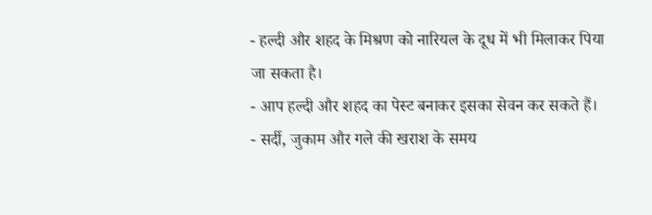- हल्दी और शहद के मिश्रण को नारियल के दूध में भी मिलाकर पिया जा सकता है।
- आप हल्दी और शहद का पेस्ट बनाकर इसका सेवन कर सकते हैं।
- सर्दी, जुकाम और गले की खराश के समय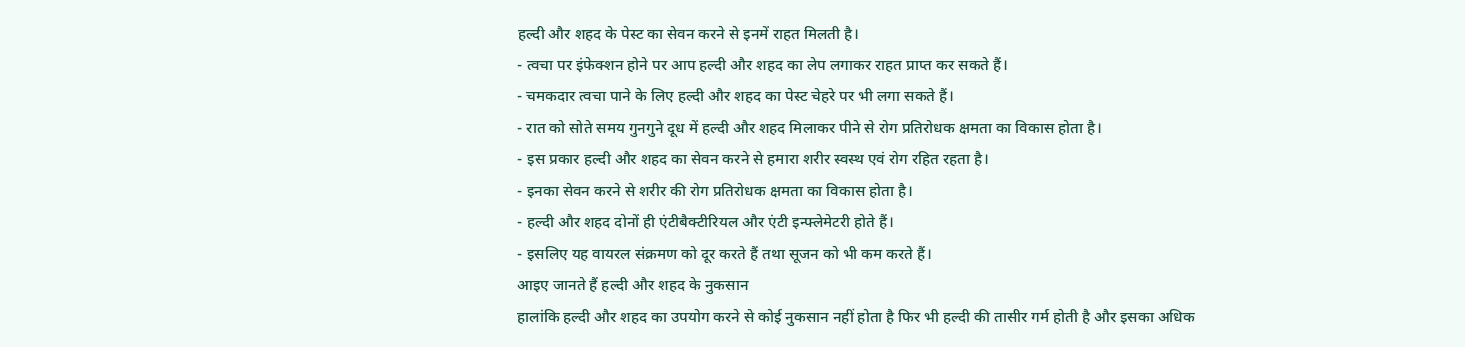हल्दी और शहद के पेस्ट का सेवन करने से इनमें राहत मिलती है।
- त्वचा पर इंफेक्शन होने पर आप हल्दी और शहद का लेप लगाकर राहत प्राप्त कर सकते हैं।
- चमकदार त्वचा पाने के लिए हल्दी और शहद का पेस्ट चेहरे पर भी लगा सकते हैं।
- रात को सोते समय गुनगुने दूध में हल्दी और शहद मिलाकर पीने से रोग प्रतिरोधक क्षमता का विकास होता है।
- इस प्रकार हल्दी और शहद का सेवन करने से हमारा शरीर स्वस्थ एवं रोग रहित रहता है।
- इनका सेवन करने से शरीर की रोग प्रतिरोधक क्षमता का विकास होता है।
- हल्दी और शहद दोनों ही एंटीबैक्टीरियल और एंटी इन्फ्लेमेटरी होते हैं।
- इसलिए यह वायरल संक्रमण को दूर करते हैं तथा सूजन को भी कम करते हैं।
आइए जानते हैं हल्दी और शहद के नुकसान
हालांकि हल्दी और शहद का उपयोग करने से कोई नुकसान नहीं होता है फिर भी हल्दी की तासीर गर्म होती है और इसका अधिक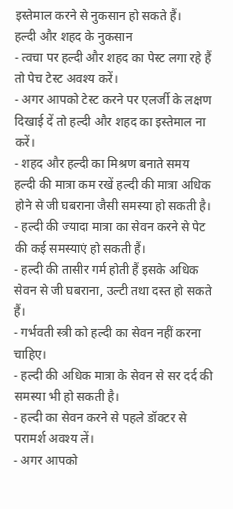इस्तेमाल करने से नुकसान हो सकते हैं।
हल्दी और शहद के नुकसान
- त्वचा पर हल्दी और शहद का पेस्ट लगा रहे हैं तो पेच टेस्ट अवश्य करें।
- अगर आपको टेस्ट करने पर एलर्जी के लक्षण दिखाई दें तो हल्दी और शहद का इस्तेमाल ना करें।
- शहद और हल्दी का मिश्रण बनाते समय हल्दी की मात्रा कम रखें हल्दी की मात्रा अधिक होने से जी घबराना जैसी समस्या हो सकती है।
- हल्दी की ज्यादा मात्रा का सेवन करने से पेट की कई समस्याएं हो सकती हैं।
- हल्दी की तासीर गर्म होती हैं इसके अधिक सेवन से जी घबराना, उल्टी तथा दस्त हो सकते हैं।
- गर्भवती स्त्री को हल्दी का सेवन नहीं करना चाहिए।
- हल्दी की अधिक मात्रा के सेवन से सर दर्द की समस्या भी हो सकती है।
- हल्दी का सेवन करने से पहले डॉक्टर से परामर्श अवश्य लें।
- अगर आपको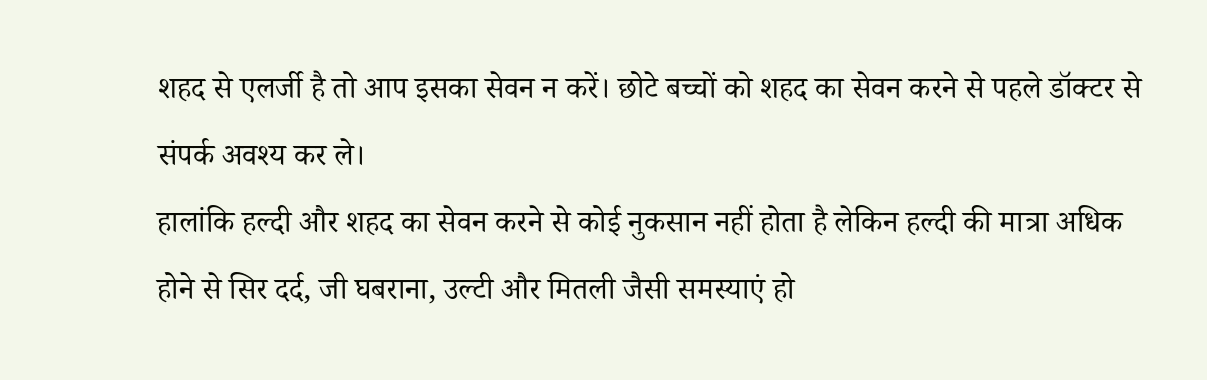शहद से एलर्जी है तो आप इसका सेवन न करें। छोटे बच्चों को शहद का सेवन करने से पहले डॉक्टर से संपर्क अवश्य कर ले।
हालांकि हल्दी और शहद का सेवन करने से कोई नुकसान नहीं होता है लेकिन हल्दी की मात्रा अधिक होने से सिर दर्द, जी घबराना, उल्टी और मितली जैसी समस्याएं हो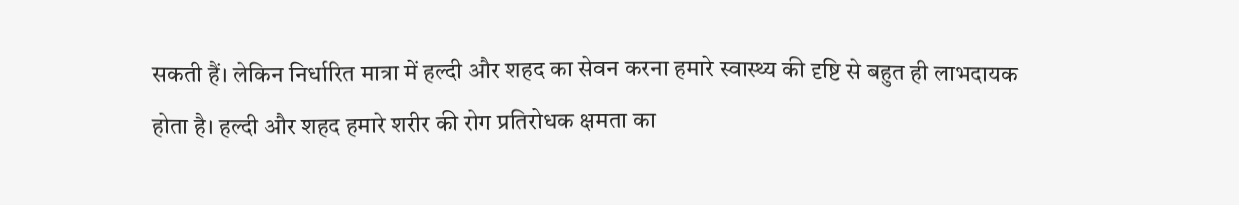सकती हैं। लेकिन निर्धारित मात्रा में हल्दी और शहद का सेवन करना हमारे स्वास्थ्य की दृष्टि से बहुत ही लाभदायक होता है। हल्दी और शहद हमारे शरीर की रोग प्रतिरोधक क्षमता का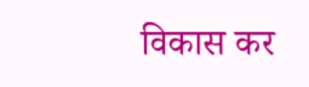विकास कर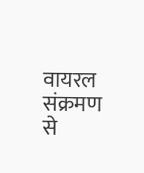वायरल संक्रमण से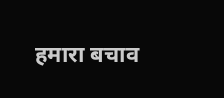हमारा बचाव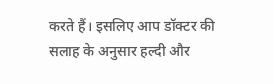करते हैं। इसलिए आप डॉक्टर की सलाह के अनुसार हल्दी और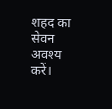शहद का सेवन अवश्य करें।